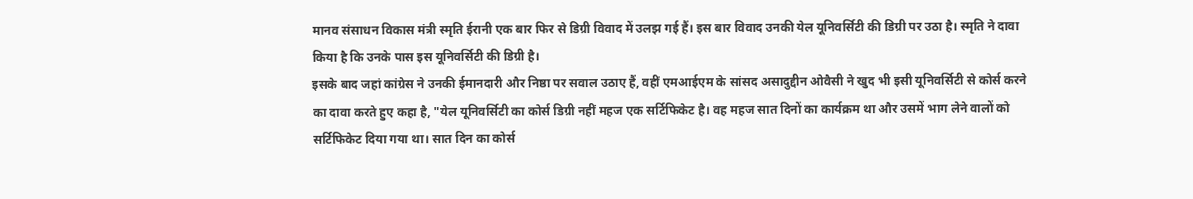मानव संसाधन विकास मंत्री स्मृति ईरानी एक बार फिर से डिग्री विवाद में उलझ गई हैं। इस बार विवाद उनकी येल यूनिवर्सिटी की डिग्री पर उठा है। स्मृति ने दावा किया है कि उनके पास इस यूनिवर्सिटी की डिग्री है।
इसके बाद जहां कांग्रेस ने उनकी ईमानदारी और निष्ठा पर सवाल उठाए हैं, वहीं एमआईएम के सांसद असादुद्दीन ओवैसी ने खुद भी इसी यूनिवर्सिटी से कोर्स करने का दावा करते हुए कहा है, "येल यूनिवर्सिटी का कोर्स डिग्री नहीं महज एक सर्टिफिकेट है। वह महज सात दिनों का कार्यक्रम था और उसमें भाग लेने वालों को सर्टिफिकेट दिया गया था। सात दिन का कोर्स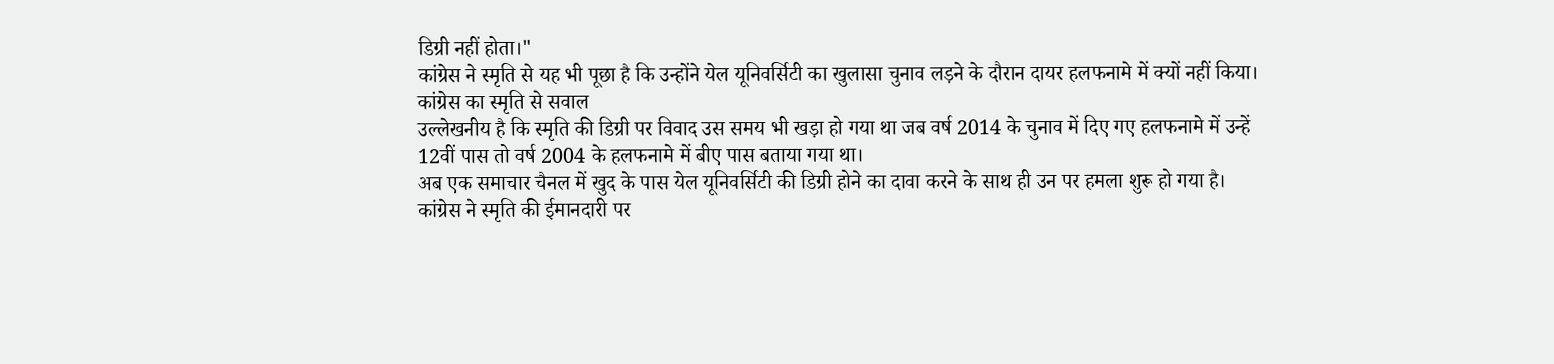डिग्री नहीं होता।"
कांग्रेस ने स्मृति से यह भी पूछा है कि उन्होंने येल यूनिवर्सिटी का खुलासा चुनाव लड़ने के दौरान दायर हलफनामे में क्यों नहीं किया।
कांग्रेस का स्मृति से सवाल
उल्लेखनीय है कि स्मृति की डिग्री पर विवाद उस समय भी खड़ा हो गया था जब वर्ष 2014 के चुनाव में दिए गए हलफनामे में उन्हें 12वीं पास तो वर्ष 2004 के हलफनामे में बीए पास बताया गया था।
अब एक समाचार चैनल में खुद के पास येल यूनिवर्सिटी की डिग्री होने का दावा करने के साथ ही उन पर हमला शुरू हो गया है।
कांग्रेस ने स्मृति की ईमानदारी पर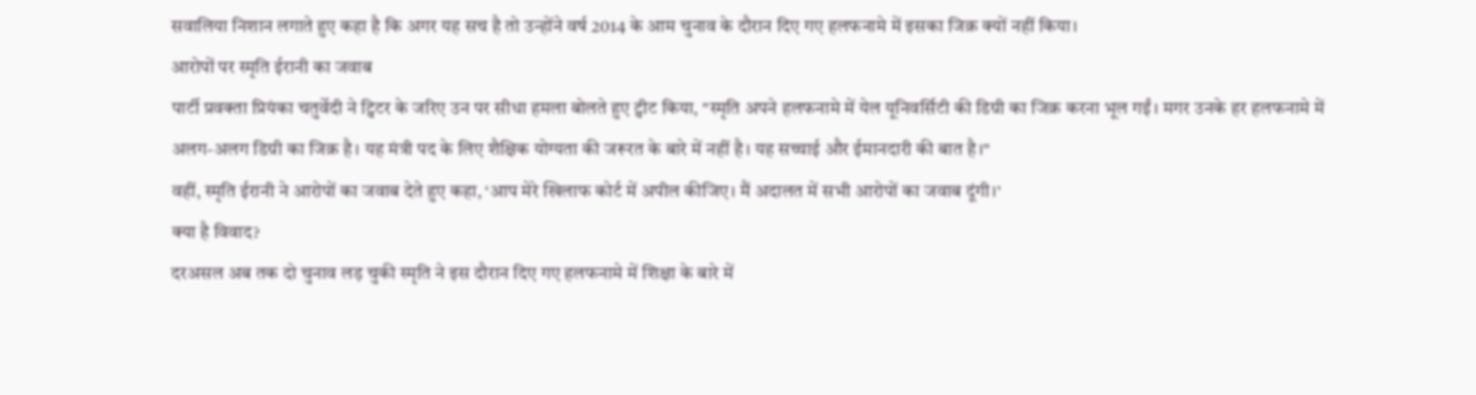सवालिया निशान लगाते हुए कहा है कि अगर यह सच है तो उन्होंने वर्ष 2014 के आम चुनाव के दौरान दिए गए हलफनामे में इसका जिक्र क्यों नहीं किया।
आरोपों पर स्मृति ईरानी का जवाब
पार्टी प्रवक्ता प्रियंका चतुर्वेदी ने ट्विटर के जरिए उन पर सीधा हमला बोलते हुए ट्वीट किया, "स्मृति अपने हलफनामे में येल यूनिवर्सिटी की डिग्री का जिक्र करना भूल गईं। मगर उनके हर हलफनामे में अलग-अलग डिग्री का जिक्र है। यह मंत्री पद के लिए शैक्षिक योग्यता की जरूरत के बारे में नहीं है। यह सच्चाई और ईमानदारी की बात है।"
वहीं, स्मृति ईरानी ने आरोपों का जवाब देते हुए कहा, ‘आप मेरे खिलाफ कोर्ट में अपील कीजिए। मैं अदालत में सभी आरोपों का जवाब दूंगी।’
क्या है विवाद?
दरअसल अब तक दो चुनाव लड़ चुकी स्मृति ने इस दौरान दिए गए हलफनामे में शिक्षा के बारे में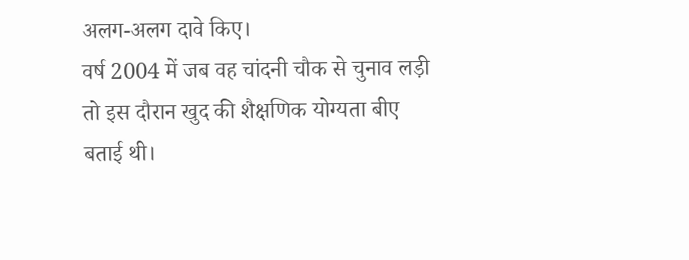अलग-अलग दावे किए।
वर्ष 2004 में जब वह चांदनी चौक से चुनाव लड़ी तो इस दौरान खुद की शैक्षणिक योग्यता बीए बताई थी।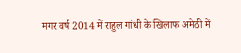मगर वर्ष 2014 में राहुल गांधी के खिलाफ अमेठी में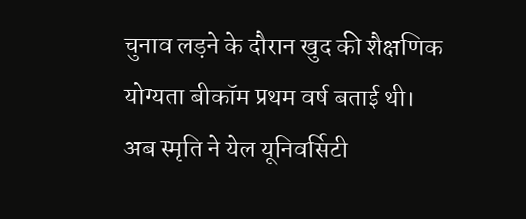चुनाव लड़ने के दौरान खुद की शैक्षणिक योग्यता बीकॉम प्रथम वर्ष बताई थी।
अब स्मृति ने येल यूनिवर्सिटी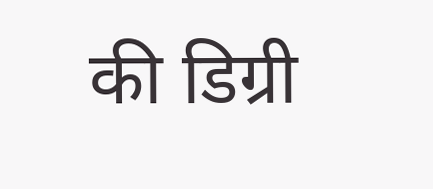की डिग्री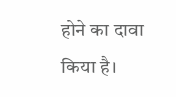होने का दावा किया है।